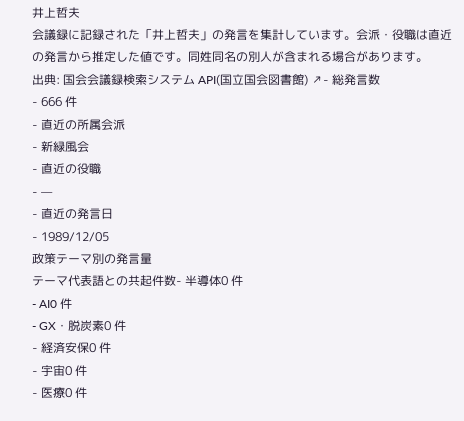井上哲夫
会議録に記録された「井上哲夫」の発言を集計しています。会派・役職は直近の発言から推定した値です。同姓同名の別人が含まれる場合があります。
出典: 国会会議録検索システム API(国立国会図書館) ↗- 総発言数
- 666 件
- 直近の所属会派
- 新緑風会
- 直近の役職
- —
- 直近の発言日
- 1989/12/05
政策テーマ別の発言量
テーマ代表語との共起件数- 半導体0 件
- AI0 件
- GX・脱炭素0 件
- 経済安保0 件
- 宇宙0 件
- 医療0 件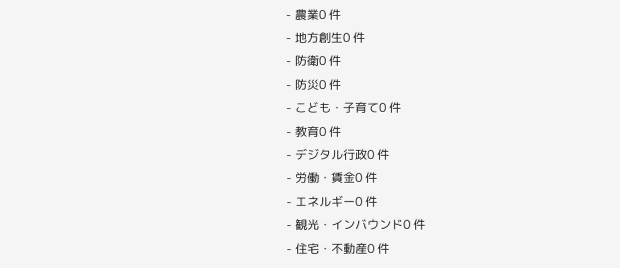- 農業0 件
- 地方創生0 件
- 防衛0 件
- 防災0 件
- こども・子育て0 件
- 教育0 件
- デジタル行政0 件
- 労働・賃金0 件
- エネルギー0 件
- 観光・インバウンド0 件
- 住宅・不動産0 件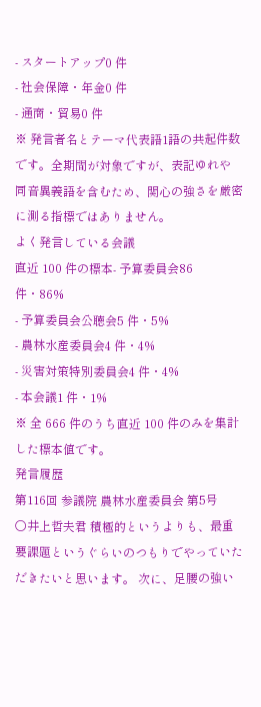- スタートアップ0 件
- 社会保障・年金0 件
- 通商・貿易0 件
※ 発言者名とテーマ代表語1語の共起件数です。全期間が対象ですが、表記ゆれや 同音異義語を含むため、関心の強さを厳密に測る指標ではありません。
よく発言している会議
直近 100 件の標本- 予算委員会86 件・86%
- 予算委員会公聴会5 件・5%
- 農林水産委員会4 件・4%
- 災害対策特別委員会4 件・4%
- 本会議1 件・1%
※ 全 666 件のうち直近 100 件のみを集計した標本値です。
発言履歴
第116回 参議院 農林水産委員会 第5号
○井上哲夫君 積極的というよりも、最重要課題というぐらいのつもりでやっていただきたいと思います。 次に、足腰の強い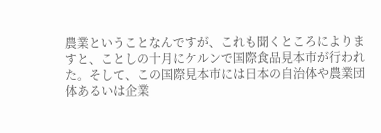農業ということなんですが、これも聞くところによりますと、ことしの十月にケルンで国際食品見本市が行われた。そして、この国際見本市には日本の自治体や農業団体あるいは企業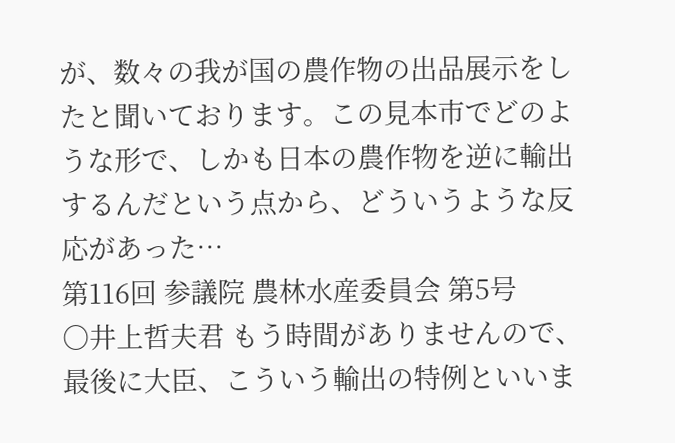が、数々の我が国の農作物の出品展示をしたと聞いております。この見本市でどのような形で、しかも日本の農作物を逆に輸出するんだという点から、どういうような反応があった…
第116回 参議院 農林水産委員会 第5号
○井上哲夫君 もう時間がありませんので、最後に大臣、こういう輸出の特例といいま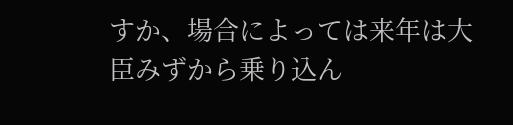すか、場合によっては来年は大臣みずから乗り込ん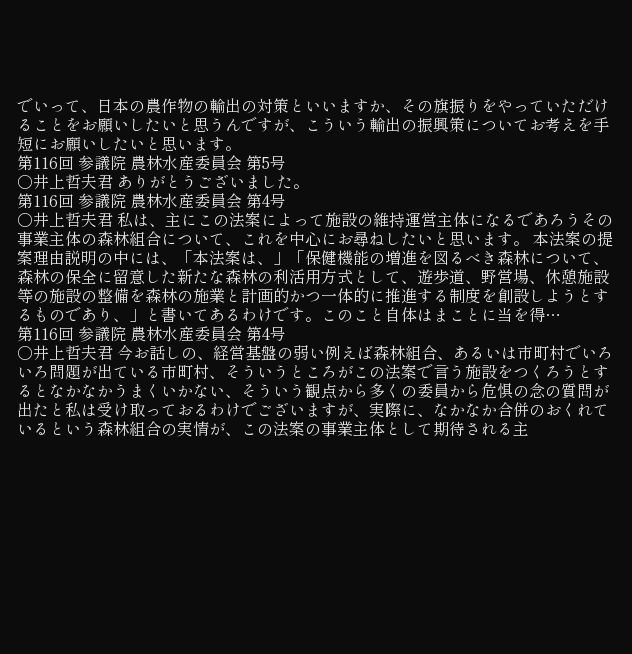でいって、日本の農作物の輸出の対策といいますか、その旗振りをやっていただけることをお願いしたいと思うんですが、こういう輸出の振興策についてお考えを手短にお願いしたいと思います。
第116回 参議院 農林水産委員会 第5号
○井上哲夫君 ありがとうございました。
第116回 参議院 農林水産委員会 第4号
○井上哲夫君 私は、主にこの法案によって施設の維持運営主体になるであろうその事業主体の森林組合について、これを中心にお尋ねしたいと思います。 本法案の提案理由説明の中には、「本法案は、」「保健機能の増進を図るべき森林について、森林の保全に留意した新たな森林の利活用方式として、遊歩道、野営場、休憩施設等の施設の整備を森林の施業と計画的かつ一体的に推進する制度を創設しようとするものであり、」と書いてあるわけです。このこと自体はまことに当を得…
第116回 参議院 農林水産委員会 第4号
○井上哲夫君 今お話しの、経営基盤の弱い例えば森林組合、あるいは市町村でいろいろ問題が出ている市町村、そういうところがこの法案で言う施設をつくろうとするとなかなかうまくいかない、そういう観点から多くの委員から危惧の念の質問が出たと私は受け取っておるわけでございますが、実際に、なかなか合併のおくれているという森林組合の実情が、この法案の事業主体として期待される主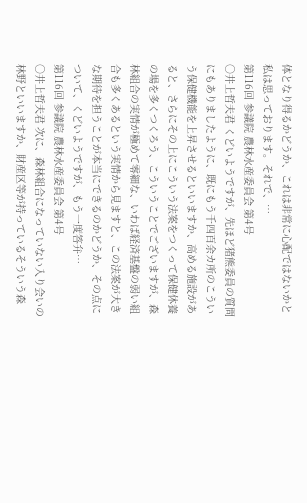体となり得るかどうか、これは非常に心配ではないかと私は思っております。それで、…
第116回 参議院 農林水産委員会 第4号
○井上哲夫君 くどいようですが、先ほど猪熊委員の質問にもありましたように、既にもう千四百余カ所のこういう保健機能を上昇させるといいますか、高める施設があると、さらにその上にこういう法案をつくって保健休養の場を多くつくろう、こういうことでございますが、森林組合の実情が極めて零細な、いわば経済基盤の弱い組合も多くあるという実情から見ますと、この法案が大きな期待を担うことが本当にできるのかどうか、その点について、くどいようですが、もう一度答弁…
第116回 参議院 農林水産委員会 第4号
○井上哲夫君 次に、森林組合になっていない入り会いの林野といいますか、財産区等が持っているそういう森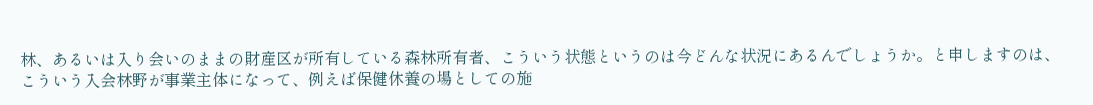林、あるいは入り会いのままの財産区が所有している森林所有者、こういう状態というのは今どんな状況にあるんでしょうか。と申しますのは、こういう入会林野が事業主体になって、例えば保健休養の場としての施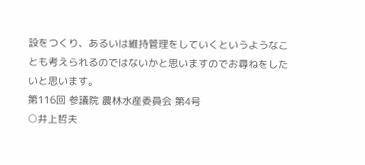設をつくり、あるいは維持管理をしていくというようなことも考えられるのではないかと思いますのでお尋ねをしたいと思います。
第116回 参議院 農林水産委員会 第4号
○井上哲夫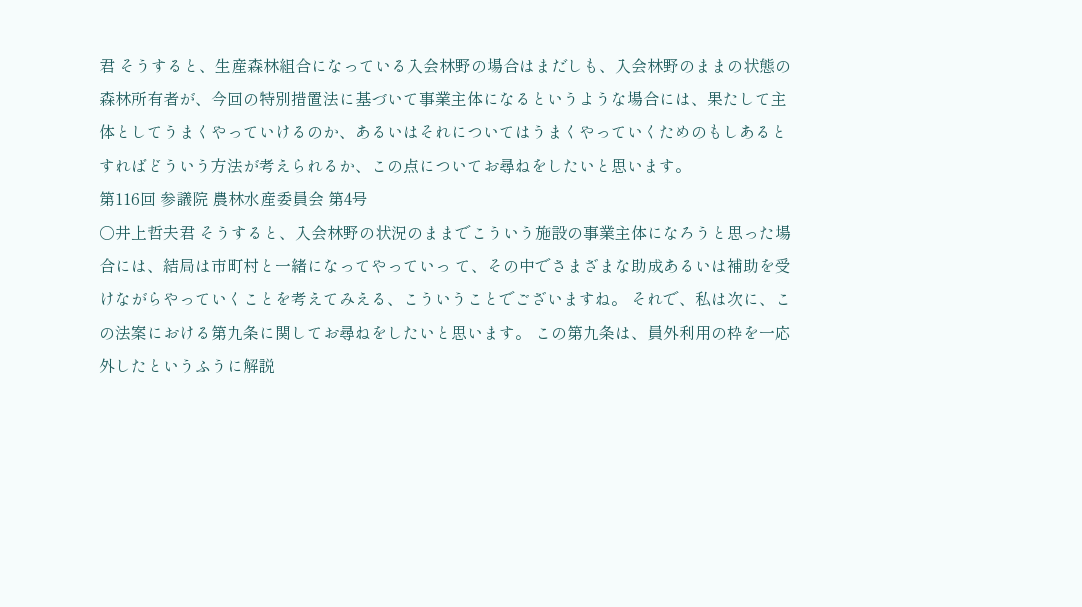君 そうすると、生産森林組合になっている入会林野の場合はまだしも、入会林野のままの状態の森林所有者が、今回の特別措置法に基づいて事業主体になるというような場合には、果たして主体としてうまくやっていけるのか、あるいはそれについてはうまくやっていくためのもしあるとすればどういう方法が考えられるか、この点についてお尋ねをしたいと思います。
第116回 参議院 農林水産委員会 第4号
○井上哲夫君 そうすると、入会林野の状況のままでこういう施設の事業主体になろうと思った場合には、結局は市町村と一緒になってやっていっ て、その中でさまざまな助成あるいは補助を受けながらやっていくことを考えてみえる、こういうことでございますね。 それで、私は次に、この法案における第九条に関してお尋ねをしたいと思います。 この第九条は、員外利用の枠を一応外したというふうに解説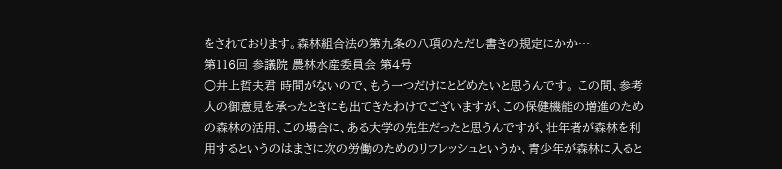をされております。森林組合法の第九条の八項のただし書きの規定にかか…
第116回 参議院 農林水産委員会 第4号
○井上哲夫君 時間がないので、もう一つだけにとどめたいと思うんです。 この間、参考人の御意見を承ったときにも出てきたわけでございますが、この保健機能の増進のための森林の活用、この場合に、ある大学の先生だったと思うんですが、壮年者が森林を利用するというのはまさに次の労働のためのリフレッシュというか、青少年が森林に入ると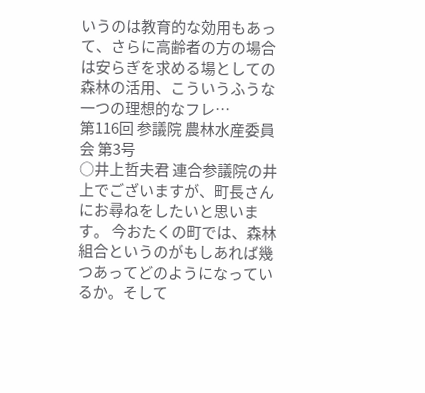いうのは教育的な効用もあって、さらに高齢者の方の場合は安らぎを求める場としての森林の活用、こういうふうな一つの理想的なフレ…
第116回 参議院 農林水産委員会 第3号
○井上哲夫君 連合参議院の井上でございますが、町長さんにお尋ねをしたいと思います。 今おたくの町では、森林組合というのがもしあれば幾つあってどのようになっているか。そして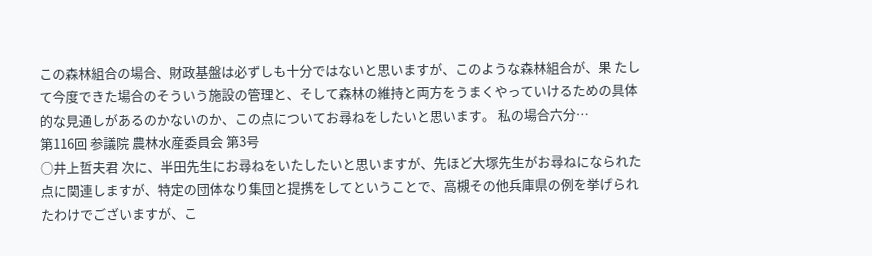この森林組合の場合、財政基盤は必ずしも十分ではないと思いますが、このような森林組合が、果 たして今度できた場合のそういう施設の管理と、そして森林の維持と両方をうまくやっていけるための具体的な見通しがあるのかないのか、この点についてお尋ねをしたいと思います。 私の場合六分…
第116回 参議院 農林水産委員会 第3号
○井上哲夫君 次に、半田先生にお尋ねをいたしたいと思いますが、先ほど大塚先生がお尋ねになられた点に関連しますが、特定の団体なり集団と提携をしてということで、高槻その他兵庫県の例を挙げられたわけでございますが、こ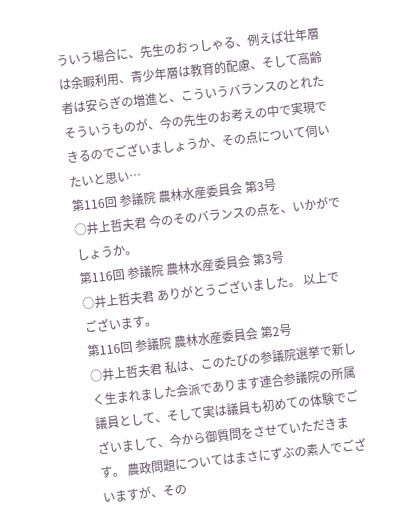ういう場合に、先生のおっしゃる、例えば壮年層は余暇利用、青少年層は教育的配慮、そして高齢者は安らぎの増進と、こういうバランスのとれたそういうものが、今の先生のお考えの中で実現できるのでございましょうか、その点について伺いたいと思い…
第116回 参議院 農林水産委員会 第3号
○井上哲夫君 今のそのバランスの点を、いかがでしょうか。
第116回 参議院 農林水産委員会 第3号
○井上哲夫君 ありがとうございました。 以上でございます。
第116回 参議院 農林水産委員会 第2号
○井上哲夫君 私は、このたびの参議院選挙で新しく生まれました会派であります連合参議院の所属議員として、そして実は議員も初めての体験でございまして、今から御質問をさせていただきます。 農政問題についてはまさにずぶの素人でございますが、その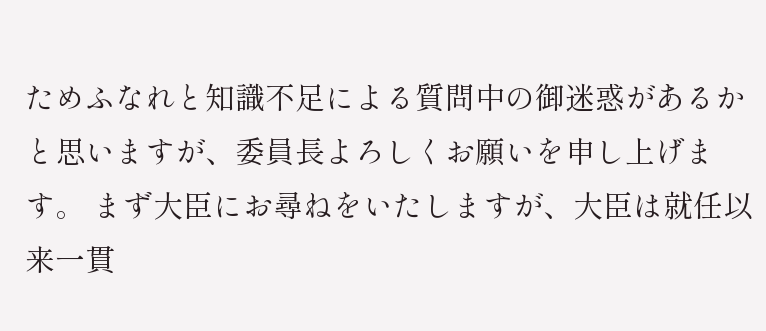ためふなれと知識不足による質問中の御迷惑があるかと思いますが、委員長よろしくお願いを申し上げます。 まず大臣にお尋ねをいたしますが、大臣は就任以来一貫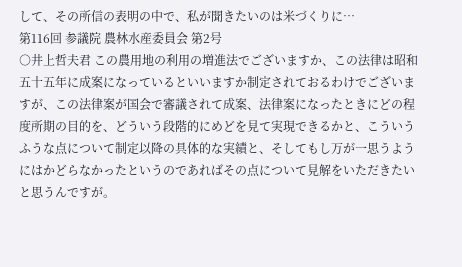して、その所信の表明の中で、私が聞きたいのは米づくりに…
第116回 参議院 農林水産委員会 第2号
○井上哲夫君 この農用地の利用の増進法でございますか、この法律は昭和五十五年に成案になっているといいますか制定されておるわけでございますが、この法律案が国会で審議されて成案、法律案になったときにどの程度所期の目的を、どういう段階的にめどを見て実現できるかと、こういうふうな点について制定以降の具体的な実績と、そしてもし万が一思うようにはかどらなかったというのであればその点について見解をいただきたいと思うんですが。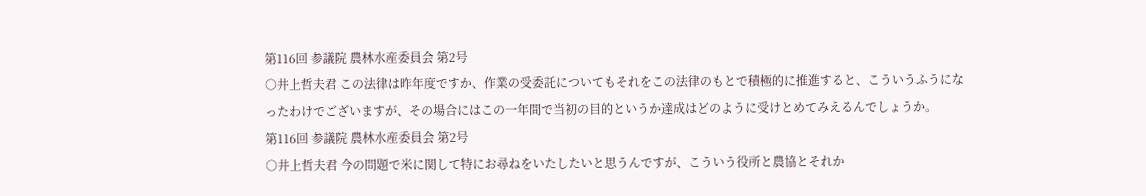第116回 参議院 農林水産委員会 第2号
○井上哲夫君 この法律は昨年度ですか、作業の受委託についてもそれをこの法律のもとで積極的に推進すると、こういうふうになったわけでございますが、その場合にはこの一年間で当初の目的というか達成はどのように受けとめてみえるんでしょうか。
第116回 参議院 農林水産委員会 第2号
○井上哲夫君 今の問題で米に関して特にお尋ねをいたしたいと思うんですが、こういう役所と農協とそれか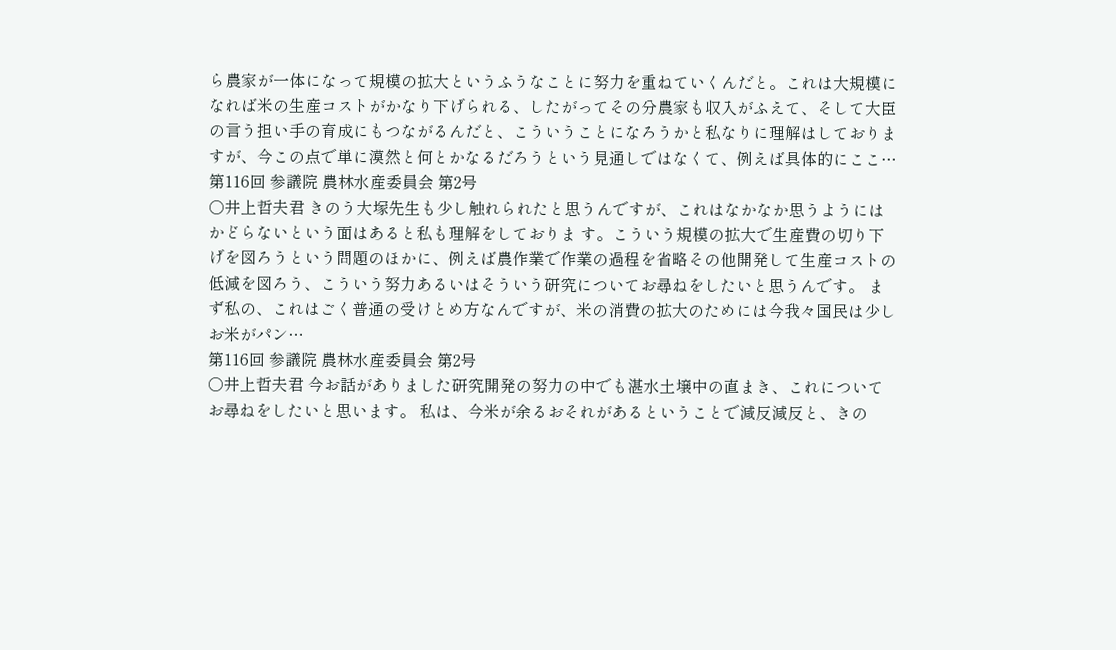ら農家が一体になって規模の拡大というふうなことに努力を重ねていくんだと。これは大規模になれば米の生産コストがかなり下げられる、したがってその分農家も収入がふえて、そして大臣の言う担い手の育成にもつながるんだと、こういうことになろうかと私なりに理解はしておりますが、今この点で単に漠然と何とかなるだろうという見通しではなくて、例えば具体的にここ…
第116回 参議院 農林水産委員会 第2号
○井上哲夫君 きのう大塚先生も少し触れられたと思うんですが、これはなかなか思うようにはかどらないという面はあると私も理解をしておりま す。こういう規模の拡大で生産費の切り下げを図ろうという問題のほかに、例えば農作業で作業の過程を省略その他開発して生産コストの低減を図ろう、こういう努力あるいはそういう研究についてお尋ねをしたいと思うんです。 まず私の、これはごく普通の受けとめ方なんですが、米の消費の拡大のためには今我々国民は少しお米がパン…
第116回 参議院 農林水産委員会 第2号
○井上哲夫君 今お話がありました研究開発の努力の中でも湛水土壌中の直まき、これについてお尋ねをしたいと思います。 私は、今米が余るおそれがあるということで減反減反と、きの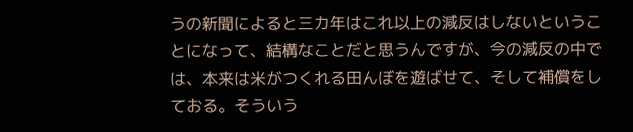うの新聞によると三カ年はこれ以上の減反はしないということになって、結構なことだと思うんですが、今の減反の中では、本来は米がつくれる田んぼを遊ばせて、そして補償をしておる。そういう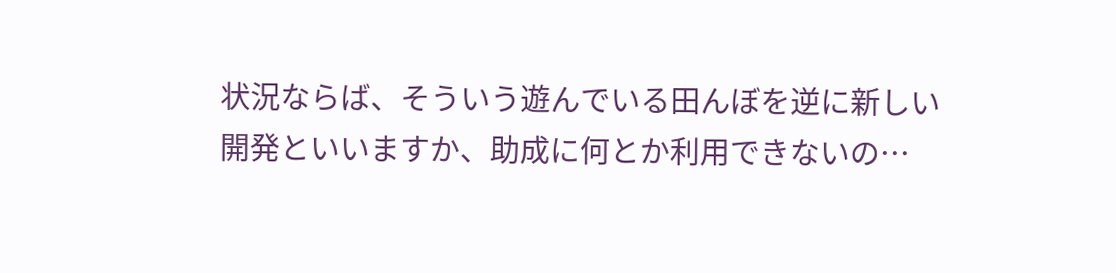状況ならば、そういう遊んでいる田んぼを逆に新しい開発といいますか、助成に何とか利用できないの…